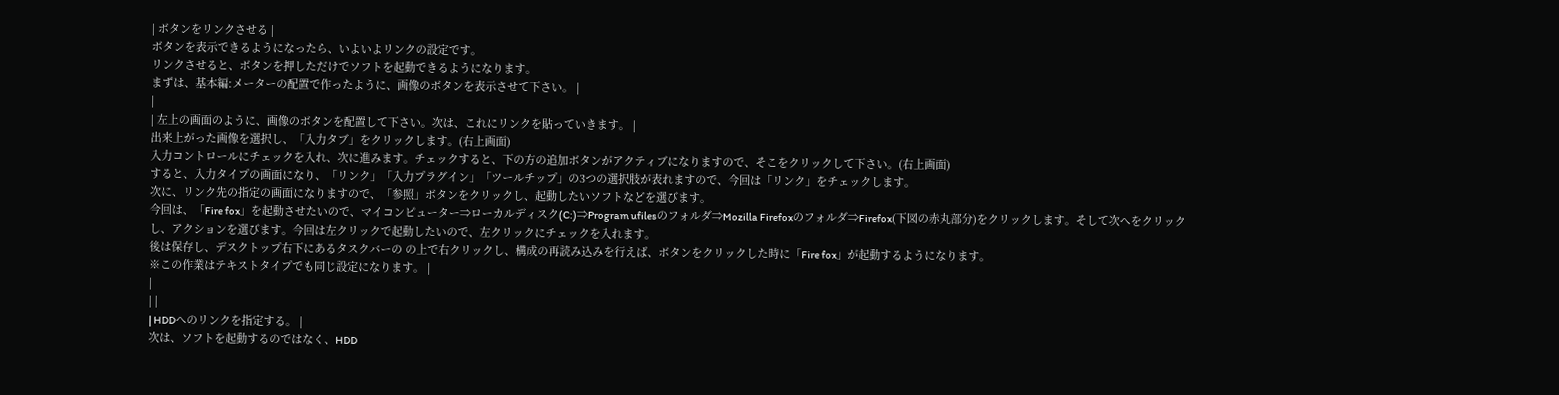| ボタンをリンクさせる |
ボタンを表示できるようになったら、いよいよリンクの設定です。
リンクさせると、ボタンを押しただけでソフトを起動できるようになります。
まずは、基本編:メーターの配置で作ったように、画像のボタンを表示させて下さい。 |
|
| 左上の画面のように、画像のボタンを配置して下さい。次は、これにリンクを貼っていきます。 |
出来上がった画像を選択し、「入力タブ」をクリックします。(右上画面)
入力コントロールにチェックを入れ、次に進みます。チェックすると、下の方の追加ボタンがアクティブになりますので、そこをクリックして下さい。(右上画面)
すると、入力タイプの画面になり、「リンク」「入力プラグイン」「ツールチップ」の3つの選択肢が表れますので、今回は「リンク」をチェックします。
次に、リンク先の指定の画面になりますので、「参照」ボタンをクリックし、起動したいソフトなどを選びます。
今回は、「Fire fox」を起動させたいので、マイコンピューター⇒ローカルディスク(C:)⇒Program ufilesのフォルダ⇒Mozilla Firefoxのフォルダ⇒Firefox(下図の赤丸部分)をクリックします。そして次へをクリックし、アクションを選びます。今回は左クリックで起動したいので、左クリックにチェックを入れます。
後は保存し、デスクトップ右下にあるタスクバーの の上で右クリックし、構成の再読み込みを行えば、ボタンをクリックした時に「Fire fox」が起動するようになります。
※この作業はテキストタイプでも同じ設定になります。 |
|
| |
| HDDへのリンクを指定する。 |
次は、ソフトを起動するのではなく、HDD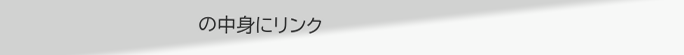の中身にリンク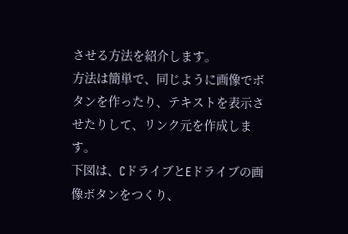させる方法を紹介します。
方法は簡単で、同じように画像でボタンを作ったり、テキストを表示させたりして、リンク元を作成します。
下図は、CドライブとEドライブの画像ボタンをつくり、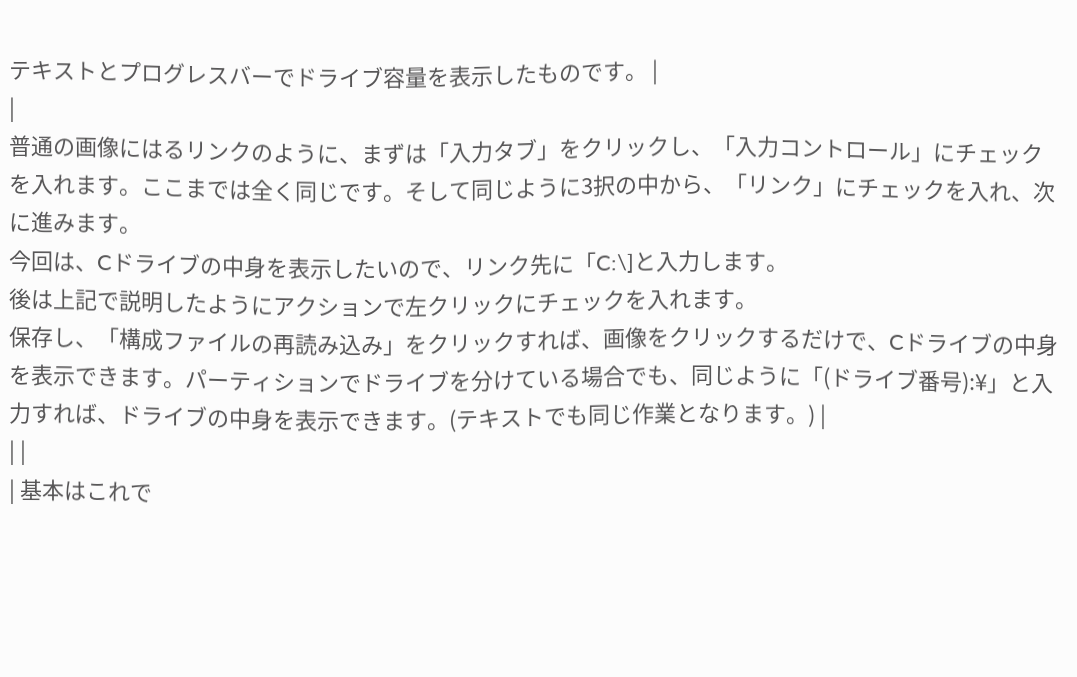テキストとプログレスバーでドライブ容量を表示したものです。 |
|
普通の画像にはるリンクのように、まずは「入力タブ」をクリックし、「入力コントロール」にチェックを入れます。ここまでは全く同じです。そして同じように3択の中から、「リンク」にチェックを入れ、次に進みます。
今回は、Cドライブの中身を表示したいので、リンク先に「C:\]と入力します。
後は上記で説明したようにアクションで左クリックにチェックを入れます。
保存し、「構成ファイルの再読み込み」をクリックすれば、画像をクリックするだけで、Cドライブの中身を表示できます。パーティションでドライブを分けている場合でも、同じように「(ドライブ番号):¥」と入力すれば、ドライブの中身を表示できます。(テキストでも同じ作業となります。) |
| |
| 基本はこれで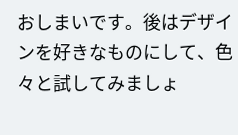おしまいです。後はデザインを好きなものにして、色々と試してみましょ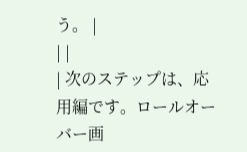う。 |
| |
| 次のステップは、応用編です。ロールオーバー画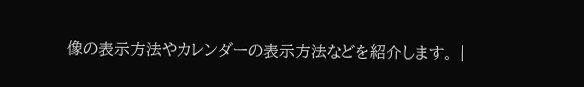像の表示方法やカレンダーの表示方法などを紹介します。 |